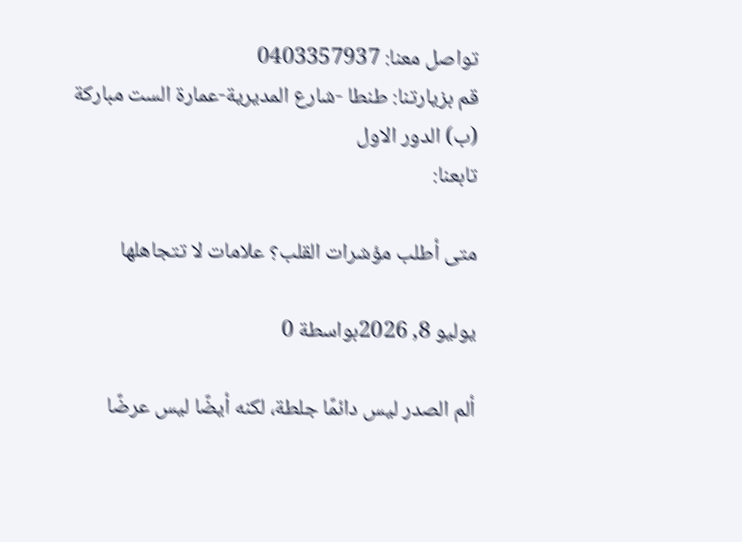تواصل معنا: 0403357937
قم بزيارتنا: طنطا -شارع المديرية-عمارة الست مباركة (ب) الدور الاول
تابعنا:

متى أطلب مؤشرات القلب؟ علامات لا تتجاهلها

يوليو 8, 2026بواسطة 0

ألم الصدر ليس دائمًا جلطة، لكنه أيضًا ليس عرضًا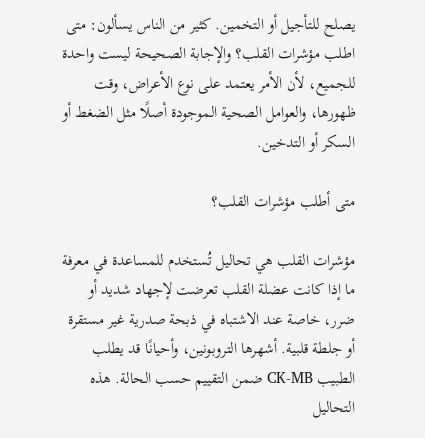يصلح للتأجيل أو التخمين. كثير من الناس يسألون: متى اطلب مؤشرات القلب؟ والإجابة الصحيحة ليست واحدة للجميع، لأن الأمر يعتمد على نوع الأعراض، وقت ظهورها، والعوامل الصحية الموجودة أصلًا مثل الضغط أو السكر أو التدخين.

متى أطلب مؤشرات القلب؟

مؤشرات القلب هي تحاليل تُستخدم للمساعدة في معرفة ما إذا كانت عضلة القلب تعرضت لإجهاد شديد أو ضرر، خاصة عند الاشتباه في ذبحة صدرية غير مستقرة أو جلطة قلبية. أشهرها التروبونين، وأحيانًا قد يطلب الطبيب CK-MB ضمن التقييم حسب الحالة. هذه التحاليل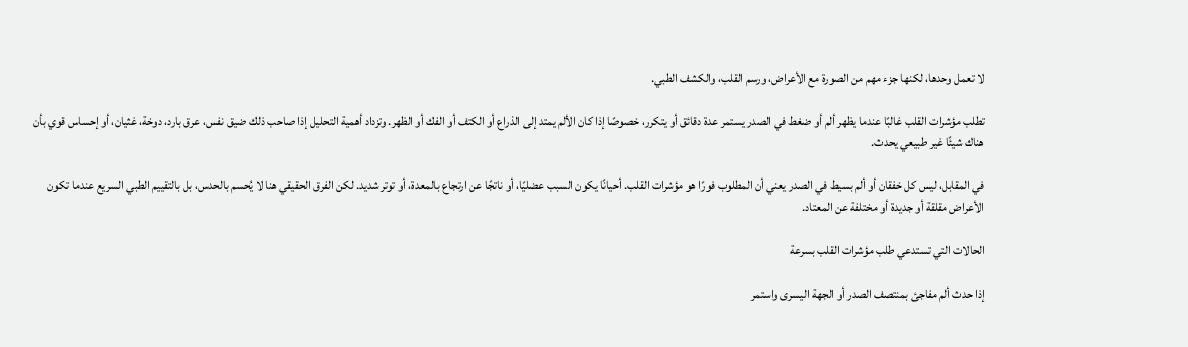لا تعمل وحدها، لكنها جزء مهم من الصورة مع الأعراض، ورسم القلب، والكشف الطبي.

تطلب مؤشرات القلب غالبًا عندما يظهر ألم أو ضغط في الصدر يستمر عدة دقائق أو يتكرر، خصوصًا إذا كان الألم يمتد إلى الذراع أو الكتف أو الفك أو الظهر. وتزداد أهمية التحليل إذا صاحب ذلك ضيق نفس، عرق بارد، دوخة، غثيان، أو إحساس قوي بأن هناك شيئًا غير طبيعي يحدث.

في المقابل، ليس كل خفقان أو ألم بسيط في الصدر يعني أن المطلوب فورًا هو مؤشرات القلب. أحيانًا يكون السبب عضليًا، أو ناتجًا عن ارتجاع بالمعدة، أو توتر شديد. لكن الفرق الحقيقي هنا لا يُحسم بالحدس، بل بالتقييم الطبي السريع عندما تكون الأعراض مقلقة أو جديدة أو مختلفة عن المعتاد.

الحالات التي تستدعي طلب مؤشرات القلب بسرعة

إذا حدث ألم مفاجئ بمنتصف الصدر أو الجهة اليسرى واستمر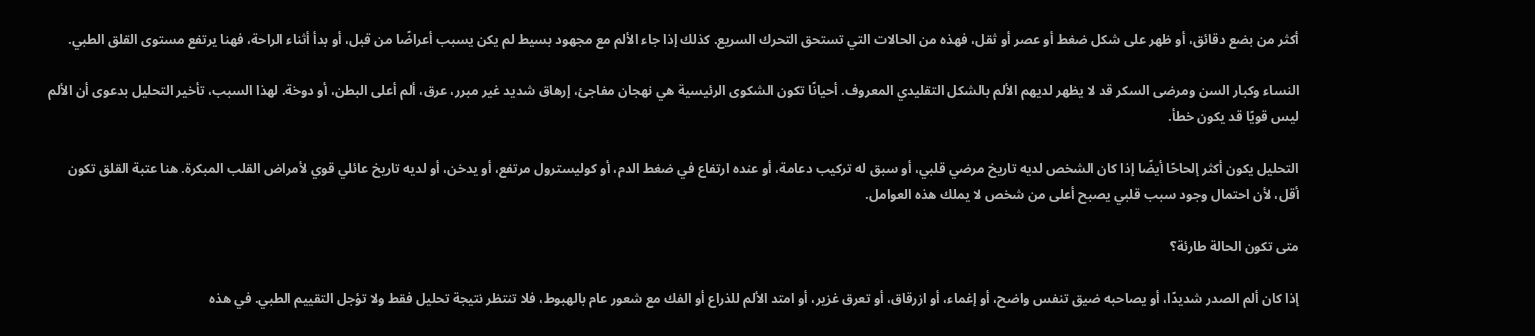أكثر من بضع دقائق، أو ظهر على شكل ضغط أو عصر أو ثقل، فهذه من الحالات التي تستحق التحرك السريع. كذلك إذا جاء الألم مع مجهود بسيط لم يكن يسبب أعراضًا من قبل، أو بدأ أثناء الراحة، فهنا يرتفع مستوى القلق الطبي.

النساء وكبار السن ومرضى السكر قد لا يظهر لديهم الألم بالشكل التقليدي المعروف. أحيانًا تكون الشكوى الرئيسية هي نهجان مفاجئ، إرهاق شديد غير مبرر، عرق، ألم أعلى البطن، أو دوخة. لهذا السبب، تأخير التحليل بدعوى أن الألم ليس قويًا قد يكون خطأ.

التحليل يكون أكثر إلحاحًا أيضًا إذا كان الشخص لديه تاريخ مرضي قلبي، أو سبق له تركيب دعامة، أو عنده ارتفاع في ضغط الدم، أو كوليسترول مرتفع، أو يدخن، أو لديه تاريخ عائلي قوي لأمراض القلب المبكرة. هنا عتبة القلق تكون أقل، لأن احتمال وجود سبب قلبي يصبح أعلى من شخص لا يملك هذه العوامل.

متى تكون الحالة طارئة؟

إذا كان ألم الصدر شديدًا، أو يصاحبه ضيق تنفس واضح، أو إغماء، أو ازرقاق، أو تعرق غزير، أو امتد الألم للذراع أو الفك مع شعور عام بالهبوط، فلا تنتظر نتيجة تحليل فقط ولا تؤجل التقييم الطبي. في هذه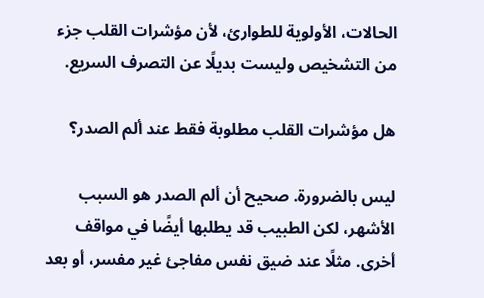الحالات، الأولوية للطوارئ، لأن مؤشرات القلب جزء من التشخيص وليست بديلًا عن التصرف السريع.

هل مؤشرات القلب مطلوبة فقط عند ألم الصدر؟

ليس بالضرورة. صحيح أن ألم الصدر هو السبب الأشهر، لكن الطبيب قد يطلبها أيضًا في مواقف أخرى. مثلًا عند ضيق نفس مفاجئ غير مفسر، أو بعد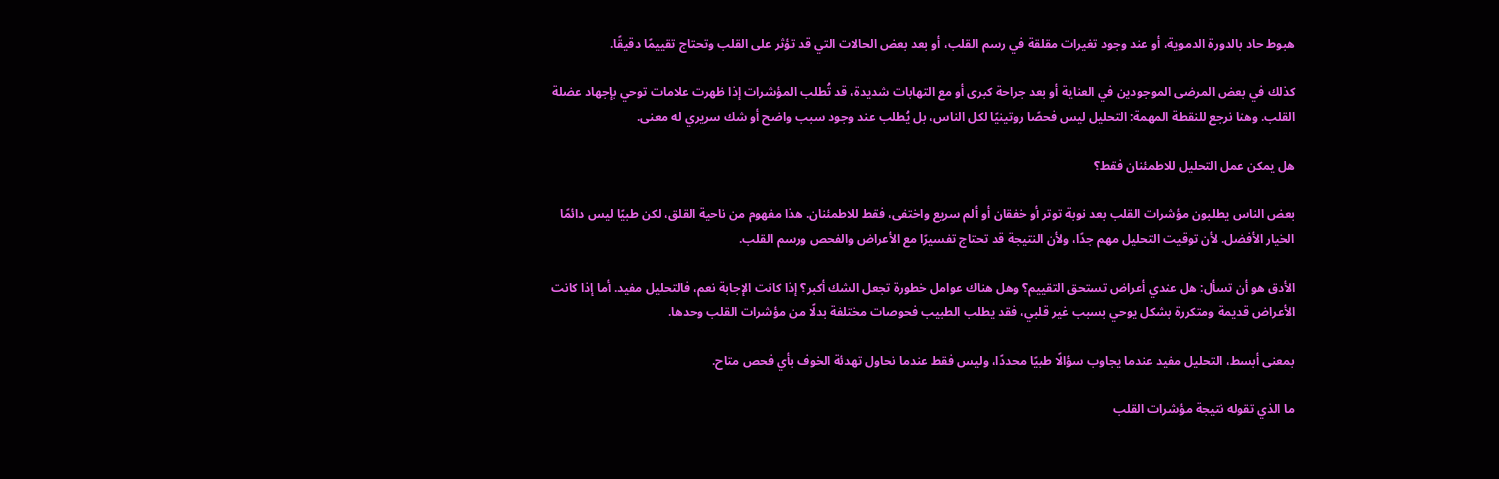هبوط حاد بالدورة الدموية، أو عند وجود تغيرات مقلقة في رسم القلب، أو بعد بعض الحالات التي قد تؤثر على القلب وتحتاج تقييمًا دقيقًا.

كذلك في بعض المرضى الموجودين في العناية أو بعد جراحة كبرى أو مع التهابات شديدة، قد تُطلب المؤشرات إذا ظهرت علامات توحي بإجهاد عضلة القلب. وهنا نرجع للنقطة المهمة: التحليل ليس فحصًا روتينيًا لكل الناس، بل يُطلب عند وجود سبب واضح أو شك سريري له معنى.

هل يمكن عمل التحليل للاطمئنان فقط؟

بعض الناس يطلبون مؤشرات القلب بعد نوبة توتر أو خفقان أو ألم سريع واختفى، فقط للاطمئنان. هذا مفهوم من ناحية القلق، لكن طبيًا ليس دائمًا الخيار الأفضل. لأن توقيت التحليل مهم جدًا، ولأن النتيجة قد تحتاج تفسيرًا مع الأعراض والفحص ورسم القلب.

الأدق هو أن تسأل: هل عندي أعراض تستحق التقييم؟ وهل هناك عوامل خطورة تجعل الشك أكبر؟ إذا كانت الإجابة نعم، فالتحليل مفيد. أما إذا كانت الأعراض قديمة ومتكررة بشكل يوحي بسبب غير قلبي، فقد يطلب الطبيب فحوصات مختلفة بدلًا من مؤشرات القلب وحدها.

بمعنى أبسط، التحليل مفيد عندما يجاوب سؤالًا طبيًا محددًا، وليس فقط عندما نحاول تهدئة الخوف بأي فحص متاح.

ما الذي تقوله نتيجة مؤشرات القلب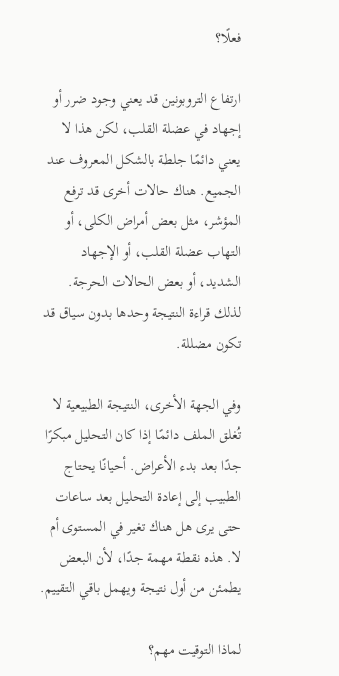فعلًا؟

ارتفاع التروبونين قد يعني وجود ضرر أو إجهاد في عضلة القلب، لكن هذا لا يعني دائمًا جلطة بالشكل المعروف عند الجميع. هناك حالات أخرى قد ترفع المؤشر، مثل بعض أمراض الكلى، أو التهاب عضلة القلب، أو الإجهاد الشديد، أو بعض الحالات الحرجة. لذلك قراءة النتيجة وحدها بدون سياق قد تكون مضللة.

وفي الجهة الأخرى، النتيجة الطبيعية لا تُغلق الملف دائمًا إذا كان التحليل مبكرًا جدًا بعد بدء الأعراض. أحيانًا يحتاج الطبيب إلى إعادة التحليل بعد ساعات حتى يرى هل هناك تغير في المستوى أم لا. هذه نقطة مهمة جدًا، لأن البعض يطمئن من أول نتيجة ويهمل باقي التقييم.

لماذا التوقيت مهم؟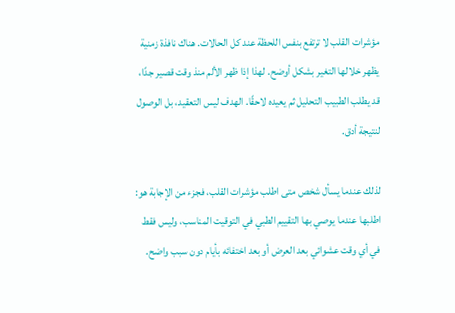مؤشرات القلب لا ترتفع بنفس اللحظة عند كل الحالات. هناك نافذة زمنية يظهر خلالها التغير بشكل أوضح. لهذا إذا ظهر الألم منذ وقت قصير جدًا، قد يطلب الطبيب التحليل ثم يعيده لاحقًا. الهدف ليس التعقيد، بل الوصول لنتيجة أدق.

لذلك عندما يسأل شخص متى اطلب مؤشرات القلب، فجزء من الإجابة هو: اطلبها عندما يوصي بها التقييم الطبي في التوقيت المناسب، وليس فقط في أي وقت عشوائي بعد العرض أو بعد اختفائه بأيام دون سبب واضح.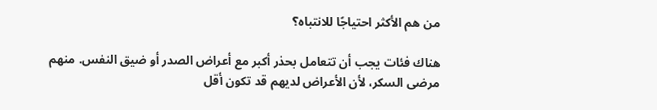من هم الأكثر احتياجًا للانتباه؟

هناك فئات يجب أن تتعامل بحذر أكبر مع أعراض الصدر أو ضيق النفس. منهم مرضى السكر، لأن الأعراض لديهم قد تكون أقل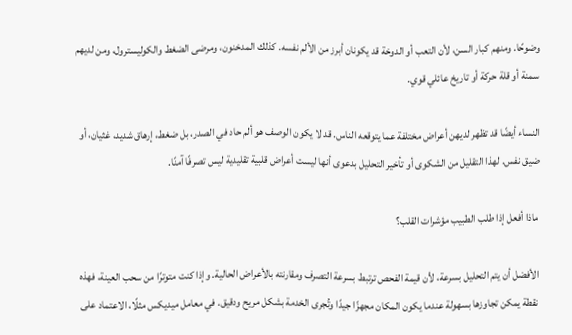وضوحًا. ومنهم كبار السن، لأن التعب أو الدوخة قد يكونان أبرز من الألم نفسه. كذلك المدخنون، ومرضى الضغط والكوليسترول، ومن لديهم سمنة أو قلة حركة أو تاريخ عائلي قوي.

النساء أيضًا قد تظهر لديهن أعراض مختلفة عما يتوقعه الناس. قد لا يكون الوصف هو ألم حاد في الصدر، بل ضغط، إرهاق شديد، غثيان، أو ضيق نفس. لهذا التقليل من الشكوى أو تأخير التحليل بدعوى أنها ليست أعراض قلبية تقليدية ليس تصرفًا آمنًا.

ماذا أفعل إذا طلب الطبيب مؤشرات القلب؟

الأفضل أن يتم التحليل بسرعة، لأن قيمة الفحص ترتبط بسرعة التصرف ومقارنته بالأعراض الحالية. وإذا كنت متوترًا من سحب العينة، فهذه نقطة يمكن تجاوزها بسهولة عندما يكون المكان مجهزًا جيدًا وتُجرى الخدمة بشكل مريح ودقيق. في معامل ميديكس مثلًا، الاعتماد على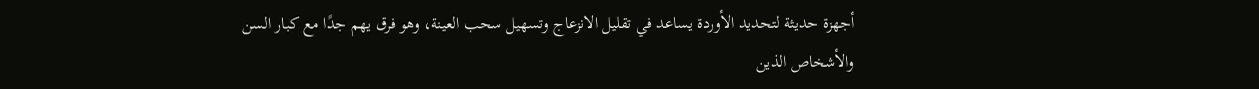أجهزة حديثة لتحديد الأوردة يساعد في تقليل الانزعاج وتسهيل سحب العينة، وهو فرق يهم جدًا مع كبار السن والأشخاص الذين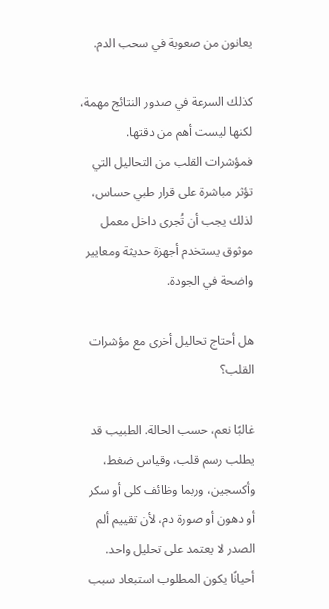يعانون من صعوبة في سحب الدم.

كذلك السرعة في صدور النتائج مهمة، لكنها ليست أهم من دقتها. فمؤشرات القلب من التحاليل التي تؤثر مباشرة على قرار طبي حساس، لذلك يجب أن تُجرى داخل معمل موثوق يستخدم أجهزة حديثة ومعايير واضحة في الجودة.

هل أحتاج تحاليل أخرى مع مؤشرات القلب؟

غالبًا نعم، حسب الحالة. الطبيب قد يطلب رسم قلب، وقياس ضغط، وأكسجين، وربما وظائف كلى أو سكر أو دهون أو صورة دم، لأن تقييم ألم الصدر لا يعتمد على تحليل واحد. أحيانًا يكون المطلوب استبعاد سبب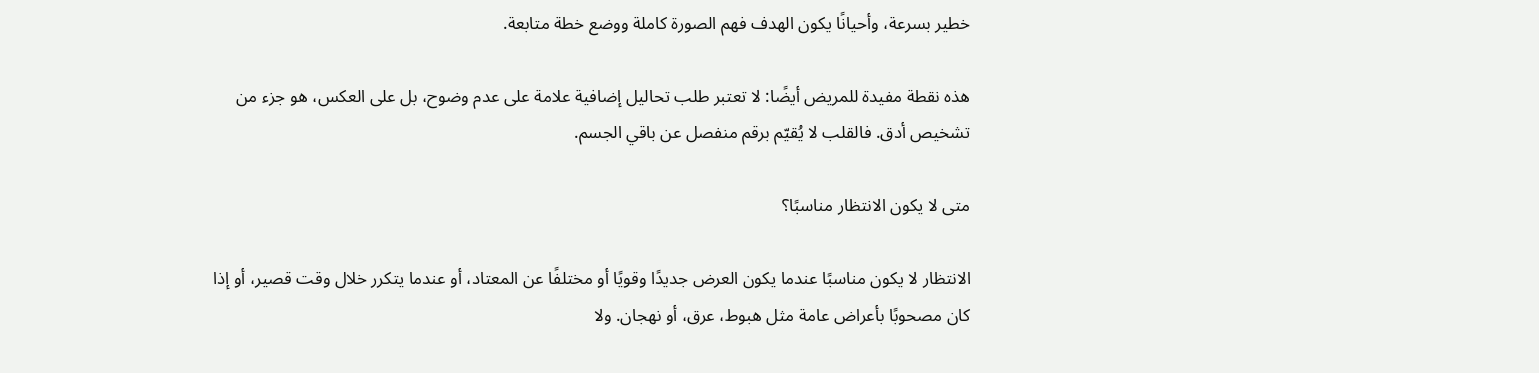خطير بسرعة، وأحيانًا يكون الهدف فهم الصورة كاملة ووضع خطة متابعة.

هذه نقطة مفيدة للمريض أيضًا: لا تعتبر طلب تحاليل إضافية علامة على عدم وضوح، بل على العكس، هو جزء من تشخيص أدق. فالقلب لا يُقيّم برقم منفصل عن باقي الجسم.

متى لا يكون الانتظار مناسبًا؟

الانتظار لا يكون مناسبًا عندما يكون العرض جديدًا وقويًا أو مختلفًا عن المعتاد، أو عندما يتكرر خلال وقت قصير، أو إذا كان مصحوبًا بأعراض عامة مثل هبوط، عرق، أو نهجان. ولا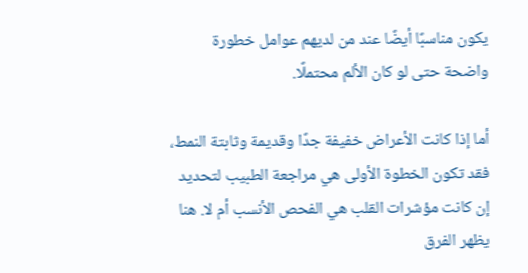يكون مناسبًا أيضًا عند من لديهم عوامل خطورة واضحة حتى لو كان الألم محتملًا.

أما إذا كانت الأعراض خفيفة جدًا وقديمة وثابتة النمط، فقد تكون الخطوة الأولى هي مراجعة الطبيب لتحديد إن كانت مؤشرات القلب هي الفحص الأنسب أم لا. هنا يظهر الفرق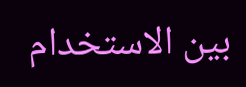بين الاستخدام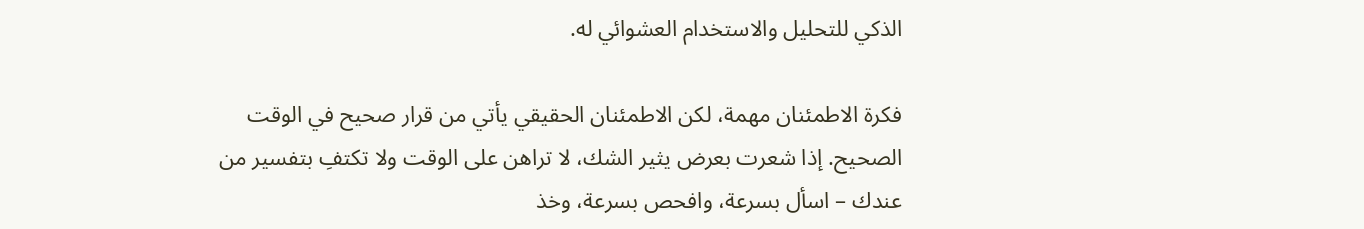الذكي للتحليل والاستخدام العشوائي له.

فكرة الاطمئنان مهمة، لكن الاطمئنان الحقيقي يأتي من قرار صحيح في الوقت الصحيح. إذا شعرت بعرض يثير الشك، لا تراهن على الوقت ولا تكتفِ بتفسير من عندك – اسأل بسرعة، وافحص بسرعة، وخذ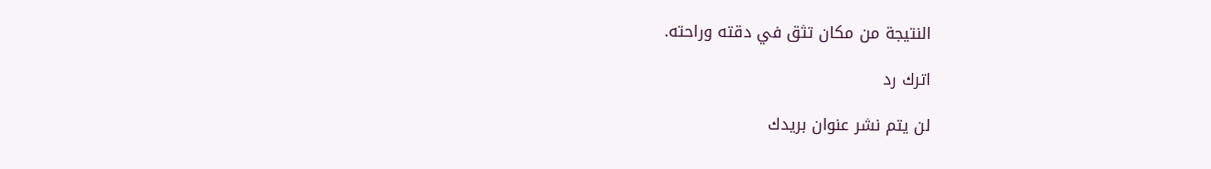النتيجة من مكان تثق في دقته وراحته.

اترك رد

لن يتم نشر عنوان بريدك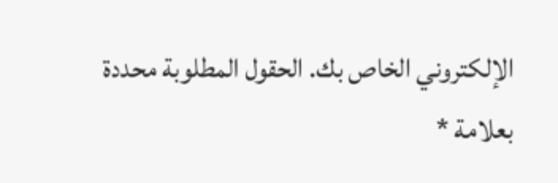الإلكتروني الخاص بك. الحقول المطلوبة محددة بعلامة *